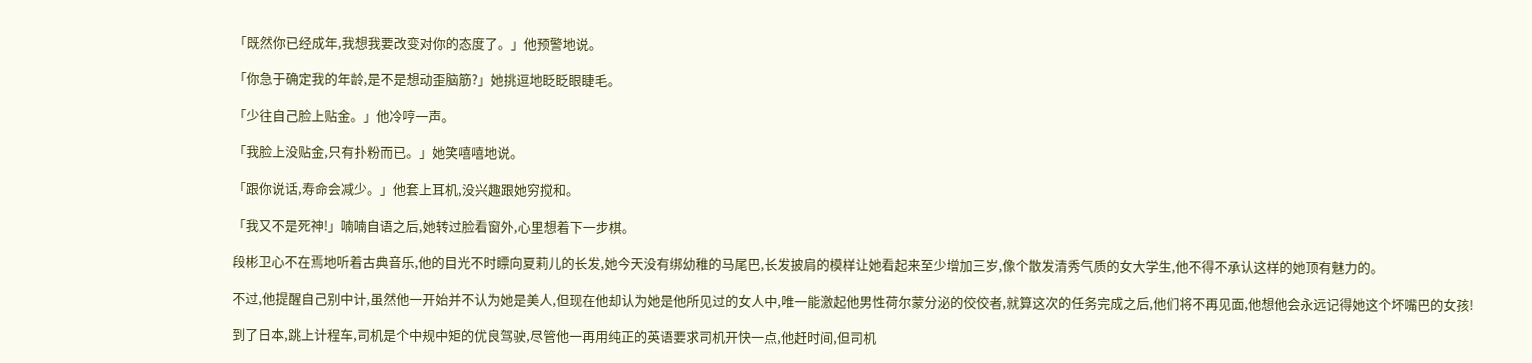「既然你已经成年,我想我要改变对你的态度了。」他预警地说。

「你急于确定我的年龄,是不是想动歪脑筋?」她挑逗地眨眨眼睫毛。

「少往自己脸上贴金。」他冷哼一声。

「我脸上没贴金,只有扑粉而已。」她笑嘻嘻地说。

「跟你说话,寿命会减少。」他套上耳机,没兴趣跟她穷搅和。

「我又不是死神!」喃喃自语之后,她转过脸看窗外,心里想着下一步棋。

段彬卫心不在焉地听着古典音乐,他的目光不时瞟向夏莉儿的长发,她今天没有绑幼稚的马尾巴,长发披肩的模样让她看起来至少增加三岁,像个散发清秀气质的女大学生,他不得不承认这样的她顶有魅力的。

不过,他提醒自己别中计,虽然他一开始并不认为她是美人,但现在他却认为她是他所见过的女人中,唯一能激起他男性荷尔蒙分泌的佼佼者,就算这次的任务完成之后,他们将不再见面,他想他会永远记得她这个坏嘴巴的女孩!

到了日本,跳上计程车,司机是个中规中矩的优良驾驶,尽管他一再用纯正的英语要求司机开快一点,他赶时间,但司机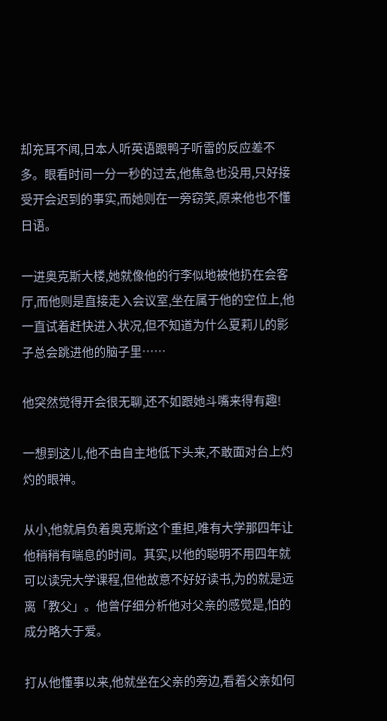却充耳不闻,日本人听英语跟鸭子听雷的反应差不多。眼看时间一分一秒的过去,他焦急也没用,只好接受开会迟到的事实,而她则在一旁窃笑,原来他也不懂日语。

一进奥克斯大楼,她就像他的行李似地被他扔在会客厅,而他则是直接走入会议室,坐在属于他的空位上,他一直试着赶快进入状况,但不知道为什么夏莉儿的影子总会跳进他的脑子里……

他突然觉得开会很无聊,还不如跟她斗嘴来得有趣!

一想到这儿,他不由自主地低下头来,不敢面对台上灼灼的眼神。

从小,他就肩负着奥克斯这个重担,唯有大学那四年让他稍稍有喘息的时间。其实,以他的聪明不用四年就可以读完大学课程,但他故意不好好读书,为的就是远离「教父」。他曾仔细分析他对父亲的感觉是,怕的成分略大于爱。

打从他懂事以来,他就坐在父亲的旁边,看着父亲如何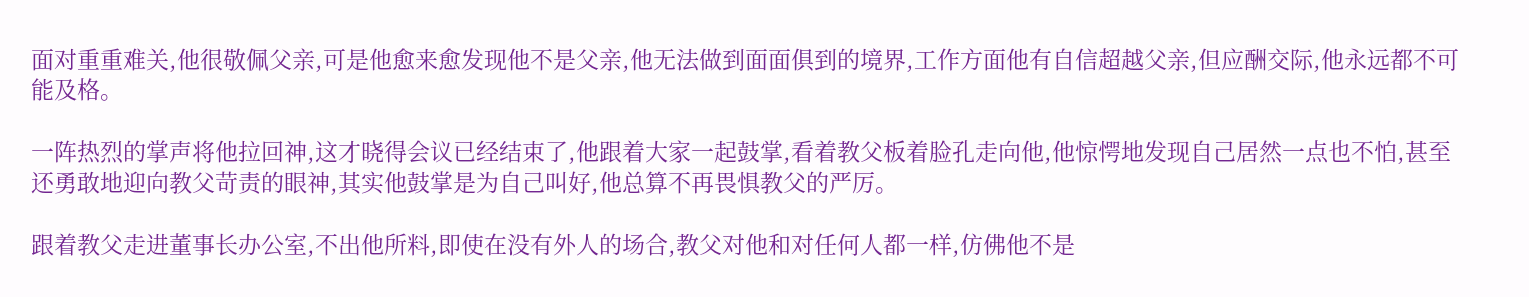面对重重难关,他很敬佩父亲,可是他愈来愈发现他不是父亲,他无法做到面面俱到的境界,工作方面他有自信超越父亲,但应酬交际,他永远都不可能及格。

一阵热烈的掌声将他拉回神,这才晓得会议已经结束了,他跟着大家一起鼓掌,看着教父板着脸孔走向他,他惊愕地发现自己居然一点也不怕,甚至还勇敢地迎向教父苛责的眼神,其实他鼓掌是为自己叫好,他总算不再畏惧教父的严厉。

跟着教父走进董事长办公室,不出他所料,即使在没有外人的场合,教父对他和对任何人都一样,仿佛他不是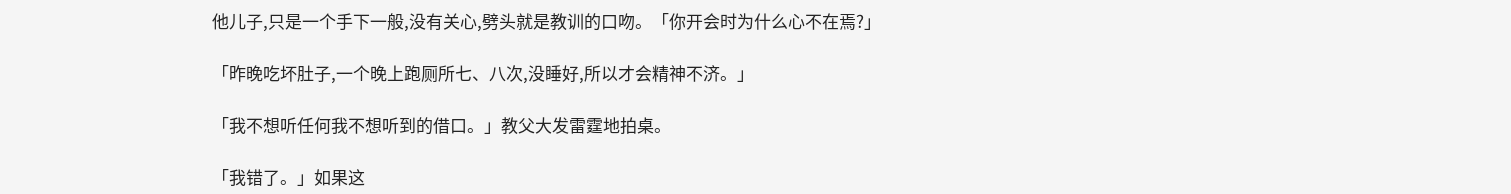他儿子,只是一个手下一般,没有关心,劈头就是教训的口吻。「你开会时为什么心不在焉?」

「昨晚吃坏肚子,一个晚上跑厕所七、八次,没睡好,所以才会精神不济。」

「我不想听任何我不想听到的借口。」教父大发雷霆地拍桌。

「我错了。」如果这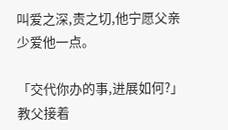叫爱之深,责之切,他宁愿父亲少爱他一点。

「交代你办的事,进展如何?」教父接着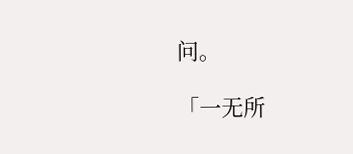问。

「一无所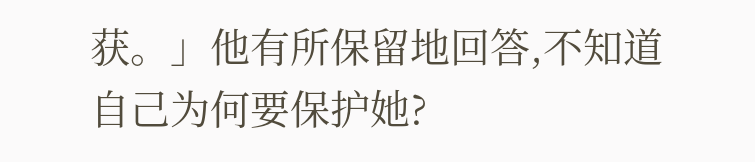获。」他有所保留地回答,不知道自己为何要保护她?